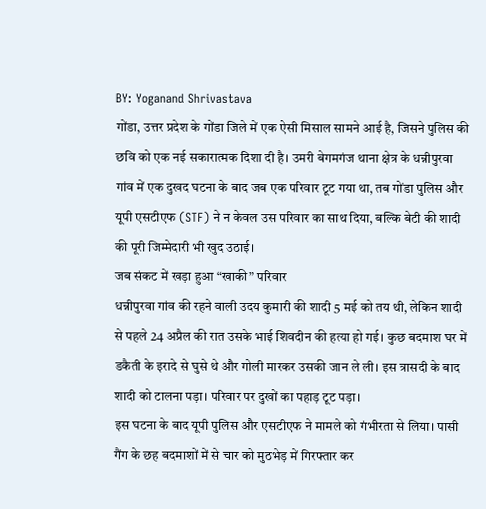BY: Yoganand Shrivastava
गोंडा, उत्तर प्रदेश के गोंडा जिले में एक ऐसी मिसाल सामने आई है, जिसने पुलिस की छवि को एक नई सकारात्मक दिशा दी है। उमरी बेगमगंज थाना क्षेत्र के धन्नीपुरवा गांव में एक दुखद घटना के बाद जब एक परिवार टूट गया था, तब गोंडा पुलिस और यूपी एसटीएफ (STF) ने न केवल उस परिवार का साथ दिया, बल्कि बेटी की शादी की पूरी जिम्मेदारी भी खुद उठाई।
जब संकट में खड़ा हुआ “खाकी” परिवार
धन्नीपुरवा गांव की रहने वाली उदय कुमारी की शादी 5 मई को तय थी, लेकिन शादी से पहले 24 अप्रैल की रात उसके भाई शिवदीन की हत्या हो गई। कुछ बदमाश घर में डकैती के इरादे से घुसे थे और गोली मारकर उसकी जान ले ली। इस त्रासदी के बाद शादी को टालना पड़ा। परिवार पर दुखों का पहाड़ टूट पड़ा।
इस घटना के बाद यूपी पुलिस और एसटीएफ ने मामले को गंभीरता से लिया। पासी गैंग के छह बदमाशों में से चार को मुठभेड़ में गिरफ्तार कर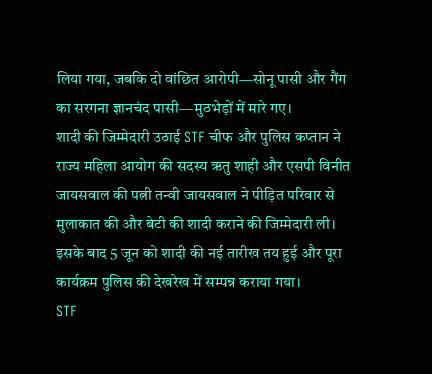लिया गया, जबकि दो वांछित आरोपी—सोनू पासी और गैंग का सरगना ज्ञानचंद पासी—मुठभेड़ों में मारे गए।
शादी की जिम्मेदारी उठाई STF चीफ और पुलिस कप्तान ने
राज्य महिला आयोग की सदस्य ऋतु शाही और एसपी विनीत जायसवाल की पत्नी तन्वी जायसवाल ने पीड़ित परिवार से मुलाकात की और बेटी की शादी कराने की जिम्मेदारी ली। इसके बाद 5 जून को शादी की नई तारीख तय हुई और पूरा कार्यक्रम पुलिस की देखरेख में सम्पन्न कराया गया।
STF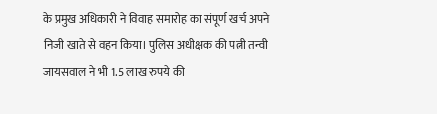के प्रमुख अधिकारी ने विवाह समारोह का संपूर्ण खर्च अपने निजी खाते से वहन किया। पुलिस अधीक्षक की पत्नी तन्वी जायसवाल ने भी 1.5 लाख रुपये की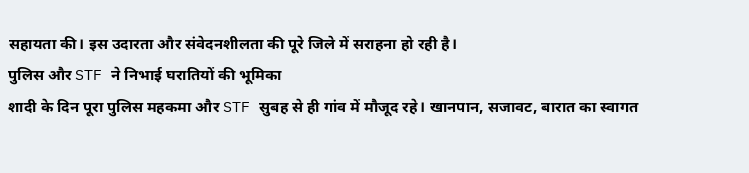सहायता की। इस उदारता और संवेदनशीलता की पूरे जिले में सराहना हो रही है।
पुलिस और STF ने निभाई घरातियों की भूमिका
शादी के दिन पूरा पुलिस महकमा और STF सुबह से ही गांव में मौजूद रहे। खानपान, सजावट, बारात का स्वागत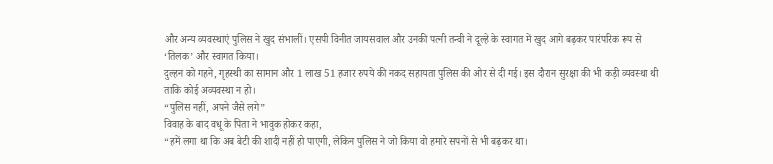और अन्य व्यवस्थाएं पुलिस ने खुद संभालीं। एसपी विनीत जायसवाल और उनकी पत्नी तन्वी ने दूल्हे के स्वागत में खुद आगे बढ़कर पारंपरिक रूप से ‘तिलक’ और स्वागत किया।
दुल्हन को गहने, गृहस्थी का सामान और 1 लाख 51 हजार रुपये की नकद सहायता पुलिस की ओर से दी गई। इस दौरान सुरक्षा की भी कड़ी व्यवस्था थी ताकि कोई अव्यवस्था न हो।
“पुलिस नहीं, अपने जैसे लगे”
विवाह के बाद वधू के पिता ने भावुक होकर कहा,
“हमें लगा था कि अब बेटी की शादी नहीं हो पाएगी, लेकिन पुलिस ने जो किया वो हमारे सपनों से भी बढ़कर था।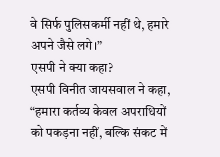वे सिर्फ पुलिसकर्मी नहीं थे, हमारे अपने जैसे लगे।”
एसपी ने क्या कहा?
एसपी विनीत जायसवाल ने कहा,
“हमारा कर्तव्य केवल अपराधियों को पकड़ना नहीं, बल्कि संकट में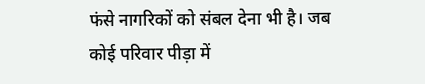फंसे नागरिकों को संबल देना भी है। जब कोई परिवार पीड़ा में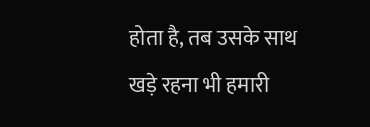होता है, तब उसके साथ खड़े रहना भी हमारी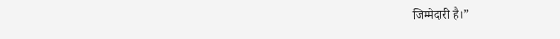जिम्मेदारी है।”